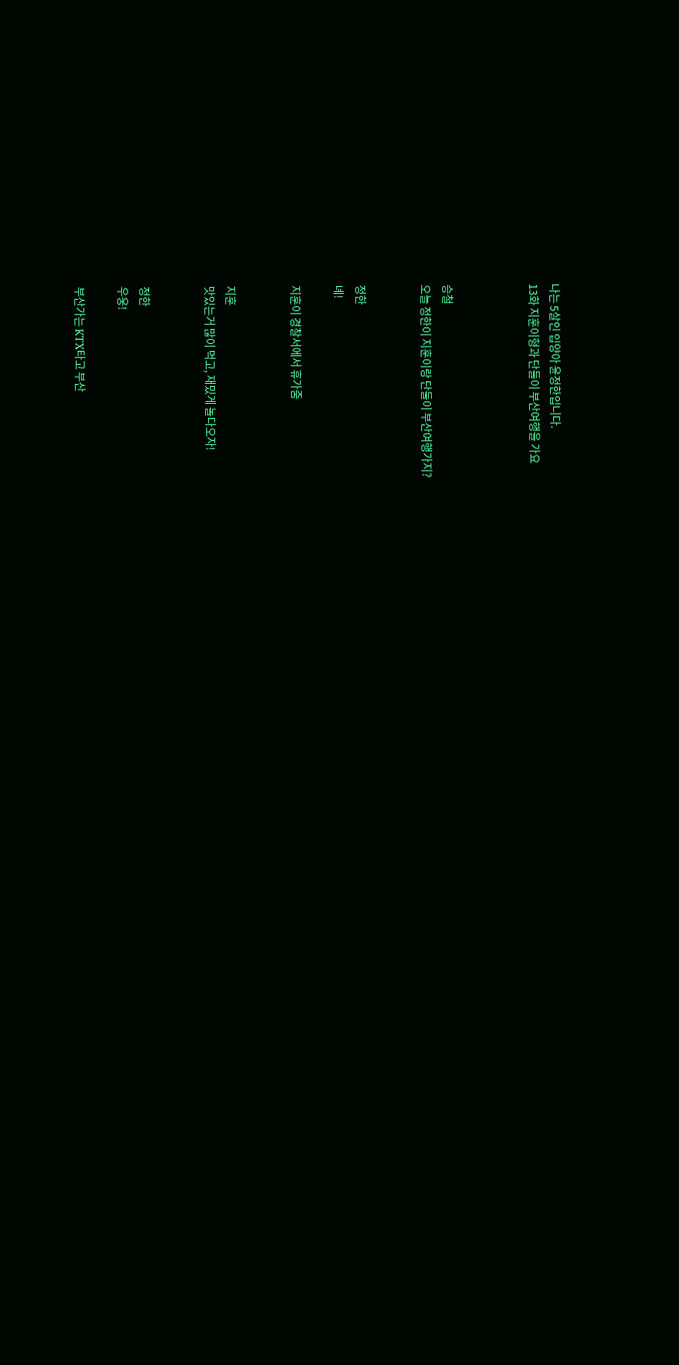나는 5살인 입양아 윤정한입니다.
13화 지훈이형과 단둘이 부산여행을 가요



승철
오늘 정한이 지훈이랑 단둘이 부산여행가지?


정한
녜!

지훈이 경찰서에서 휴가줌


지훈
맛있는거 많이 먹고, 재밌게 놀다오자!


정한
우웅!

부산가는 KTX타고 부산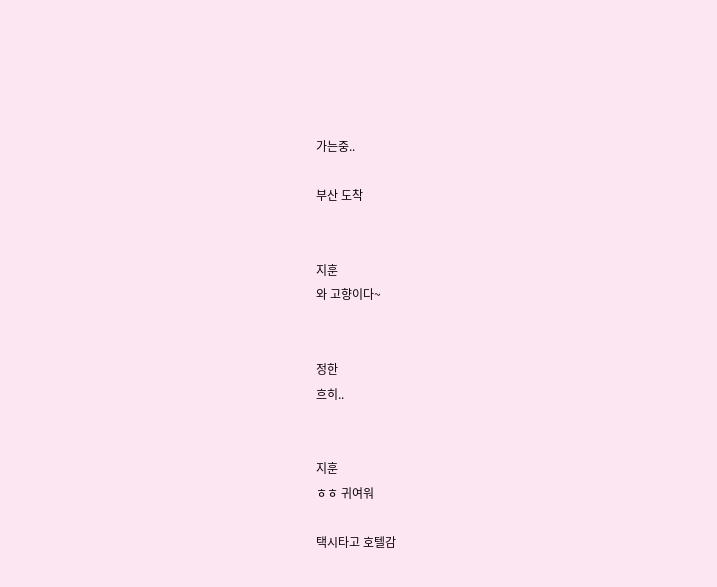가는중..

부산 도착


지훈
와 고향이다~


정한
흐히..


지훈
ㅎㅎ 귀여워

택시타고 호텔감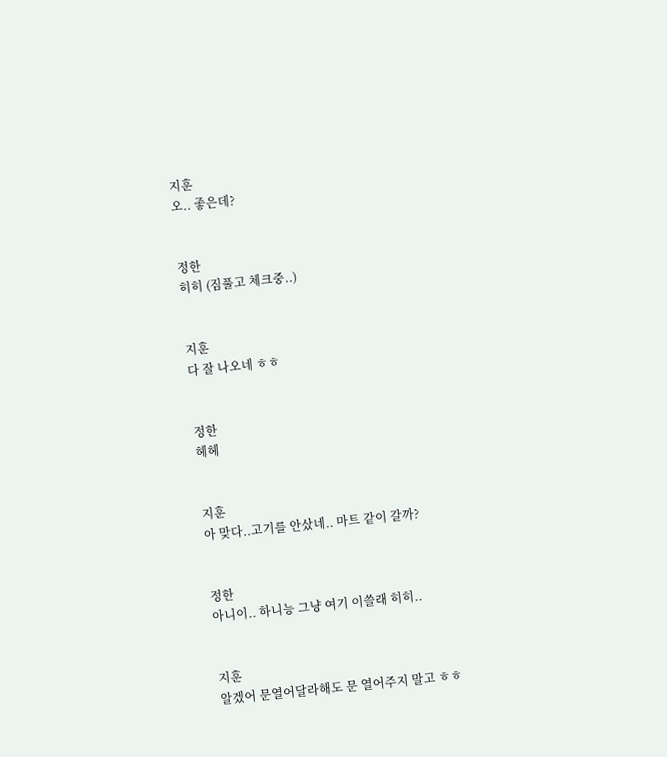지훈
오.. 좋은데?


정한
히히 (짐풀고 체크중..)


지훈
다 잘 나오네 ㅎㅎ


정한
헤헤


지훈
아 맞다..고기를 안샀네.. 마트 같이 갈까?


정한
아니이.. 하니능 그냥 여기 이쓸래 히히..


지훈
알겠어 문열어달라해도 문 열어주지 말고 ㅎㅎ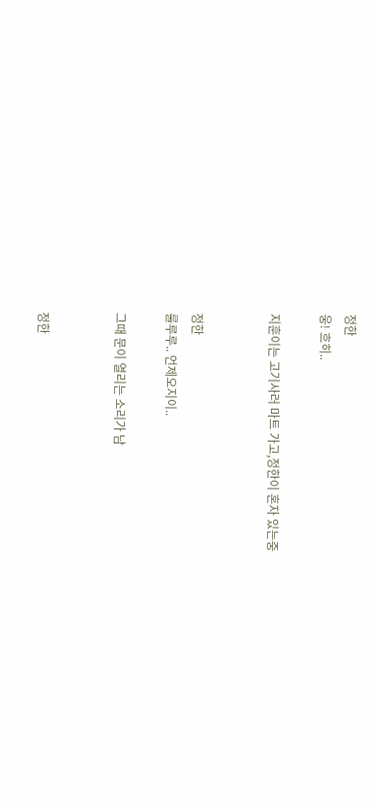정한
웅! 흐히..

지훈이는 고기사러 마트 가고,정한이 혼자 있는중


정한
룰루루.. 언제오지이..

그때 문이 열리는 소리가 남


정한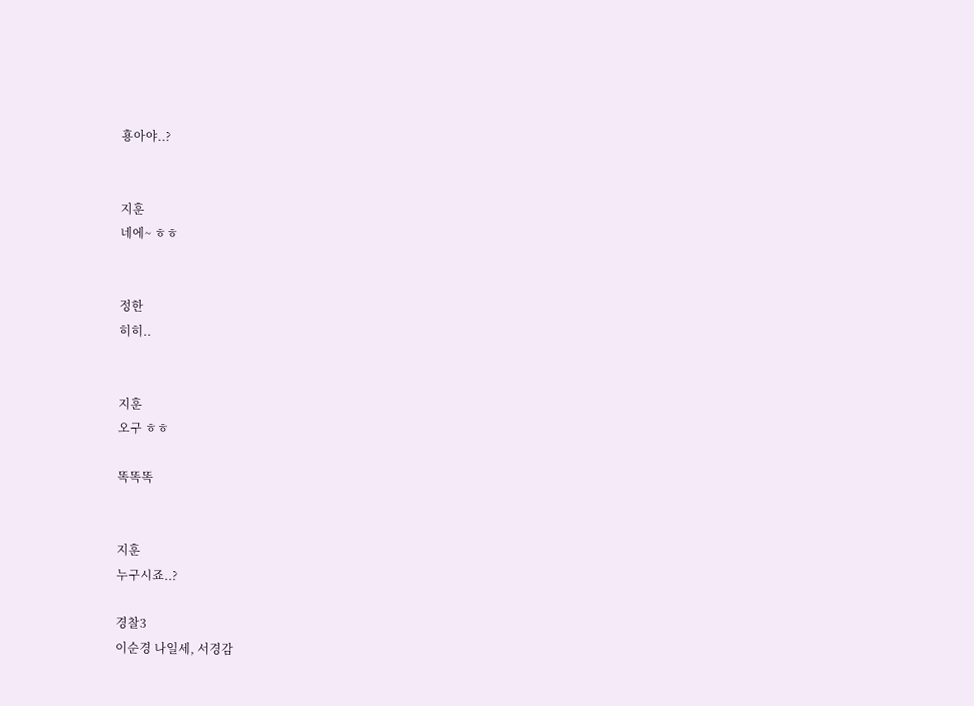횽아야..?


지훈
네에~ ㅎㅎ


정한
히히..


지훈
오구 ㅎㅎ

똑똑똑


지훈
누구시죠..?

경찰3
이순경 나일세, 서경감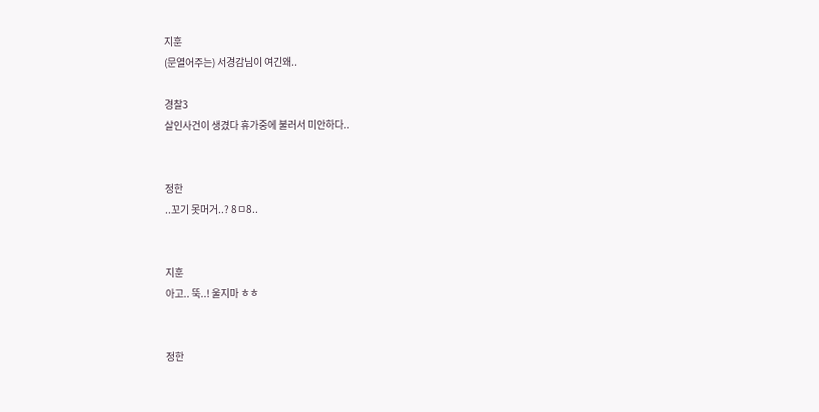지훈
(문열어주는) 서경감님이 여긴왜..

경찰3
살인사건이 생겼다 휴가중에 불러서 미안하다..


정한
..꼬기 못머거..? 8ㅁ8..


지훈
아고.. 뚝..! 울지마 ㅎㅎ


정한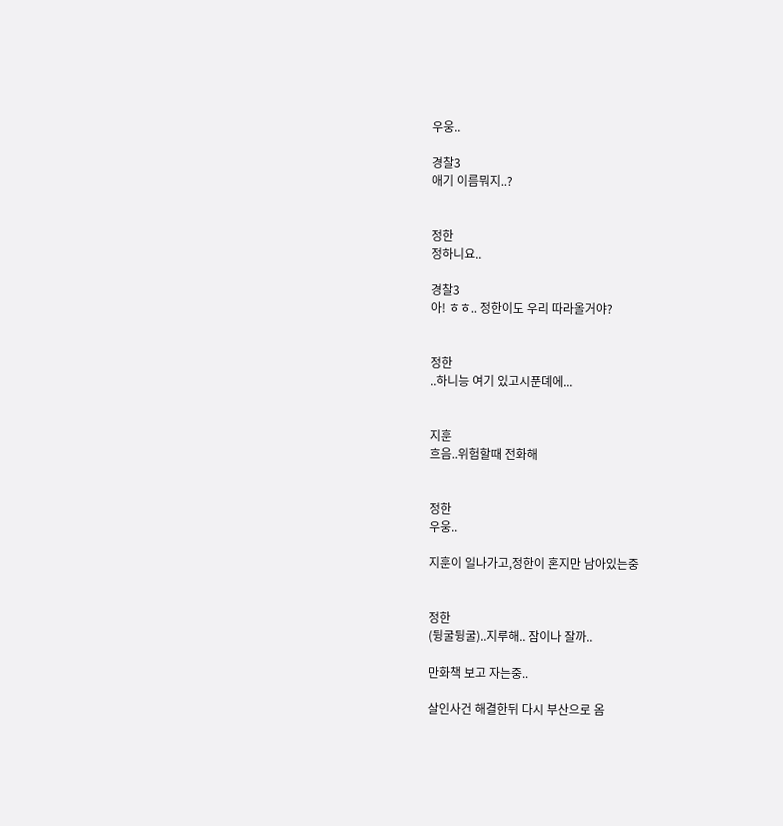우웅..

경찰3
애기 이름뭐지..?


정한
정하니요..

경찰3
아! ㅎㅎ.. 정한이도 우리 따라올거야?


정한
..하니능 여기 있고시푼뎨에...


지훈
흐음..위험할때 전화해


정한
우웅..

지훈이 일나가고,정한이 혼지만 남아있는중


정한
(뒹굴뒹굴)..지루해.. 잠이나 잘까..

만화책 보고 자는중..

살인사건 해결한뒤 다시 부산으로 옴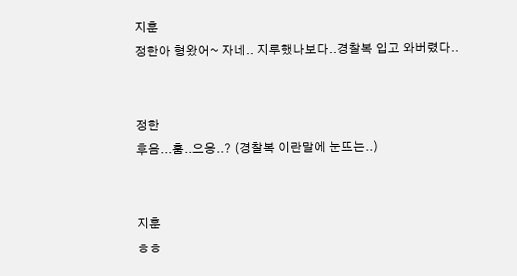지훈
정한아 형왔어~ 자네.. 지루했나보다..경찰복 입고 와버렸다..


정한
후음...훔..으응..? (경찰복 이란말에 눈뜨는..)


지훈
ㅎㅎ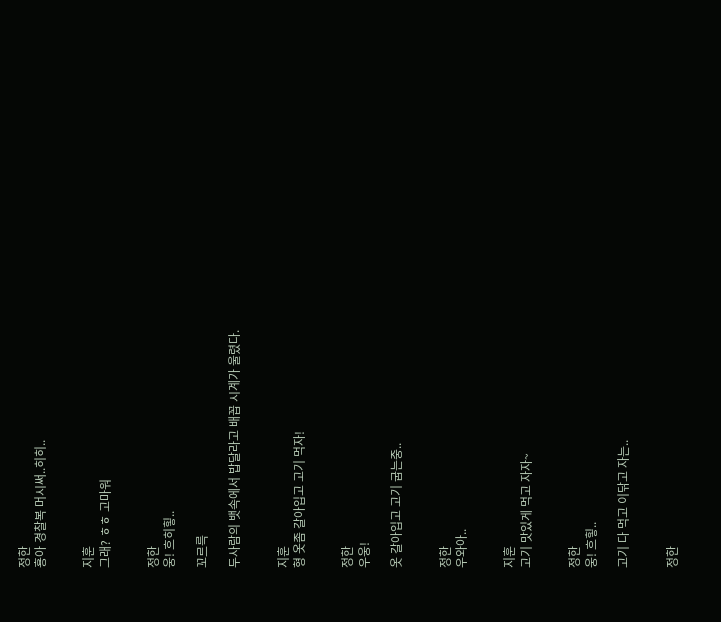정한
횽아 경찰복 머시써..히히..


지훈
그래? ㅎㅎ 고마워


정한
웅! 흐히힣..

꼬르륵

두사람의 뱃속에서 밥달라고 배꼽 시계가 울렸다.


지훈
형 옷좀 갈아입고 고기 먹자!


정한
우웅!

옷 갈아입고 고기 굽는중..


정한
우와아..


지훈
고기 맛있게 먹고 자자~


정한
웅! 흐힣..

고기 다 먹고 이닦고 자는..


정한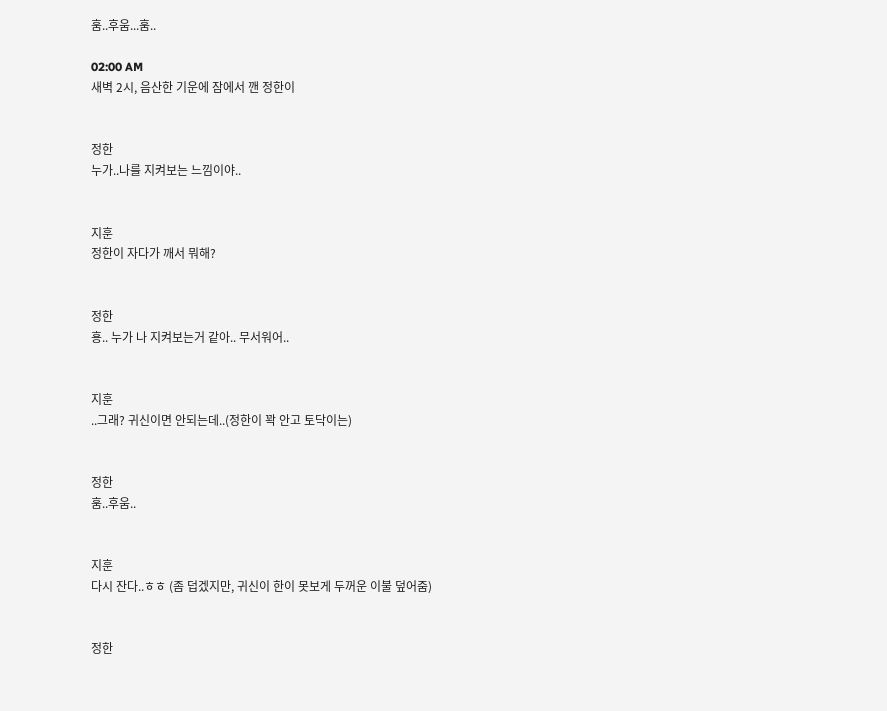훔..후움...훔..

02:00 AM
새벽 2시, 음산한 기운에 잠에서 깬 정한이


정한
누가..나를 지켜보는 느낌이야..


지훈
정한이 자다가 깨서 뭐해?


정한
횽.. 누가 나 지켜보는거 같아.. 무서워어..


지훈
..그래? 귀신이면 안되는데..(정한이 꽉 안고 토닥이는)


정한
훔..후움..


지훈
다시 잔다..ㅎㅎ (좀 덥겠지만, 귀신이 한이 못보게 두꺼운 이불 덮어줌)


정한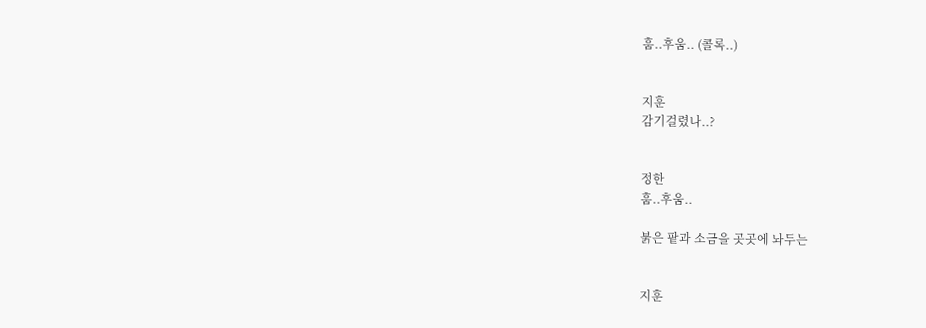훔..후움.. (콜록..)


지훈
감기걸렸나..?


정한
훔..후움..

붉은 팥과 소금을 곳곳에 놔두는


지훈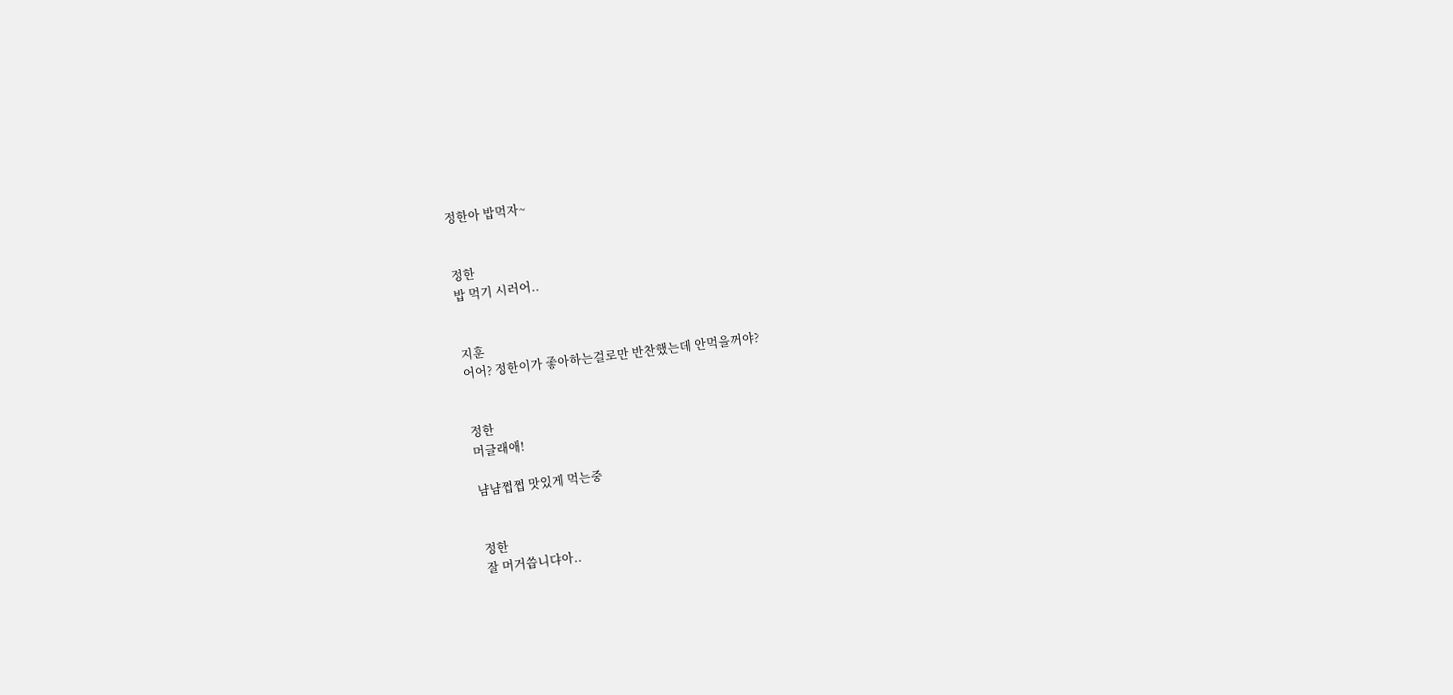정한아 밥먹자~


정한
밥 먹기 시러어..


지훈
어어? 정한이가 좋아하는걸로만 반찬했는데 안먹을꺼야?


정한
머글래애!

냠냠쩝쩝 맛있게 먹는중


정한
잘 머거씁니댜아..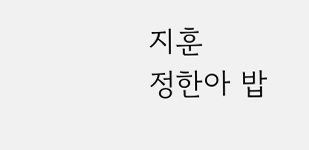지훈
정한아 밥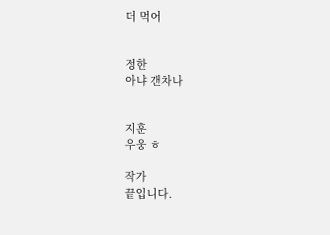더 먹어


정한
아냐 갠차나


지훈
우웅 ㅎ

작가
끝입니다.